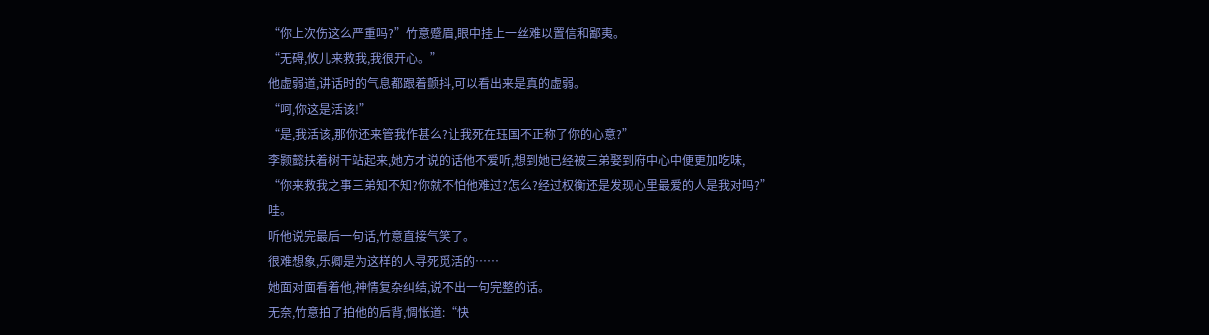“你上次伤这么严重吗?”竹意蹙眉,眼中挂上一丝难以置信和鄙夷。
“无碍,攸儿来救我,我很开心。”
他虚弱道,讲话时的气息都跟着颤抖,可以看出来是真的虚弱。
“呵,你这是活该!”
“是,我活该,那你还来管我作甚么?让我死在珏国不正称了你的心意?”
李颢懿扶着树干站起来,她方才说的话他不爱听,想到她已经被三弟娶到府中心中便更加吃味,
“你来救我之事三弟知不知?你就不怕他难过?怎么?经过权衡还是发现心里最爱的人是我对吗?”
哇。
听他说完最后一句话,竹意直接气笑了。
很难想象,乐卿是为这样的人寻死觅活的……
她面对面看着他,神情复杂纠结,说不出一句完整的话。
无奈,竹意拍了拍他的后背,惆怅道:“快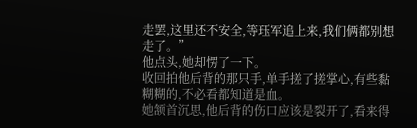走罢,这里还不安全,等珏军追上来,我们俩都别想走了。”
他点头,她却愣了一下。
收回拍他后背的那只手,单手搓了搓掌心,有些黏糊糊的,不必看都知道是血。
她颔首沉思,他后背的伤口应该是裂开了,看来得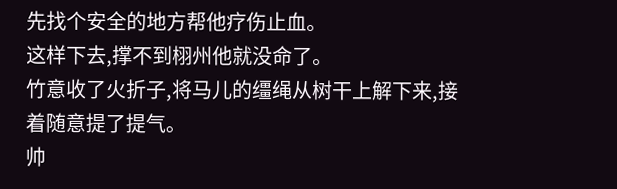先找个安全的地方帮他疗伤止血。
这样下去,撑不到栩州他就没命了。
竹意收了火折子,将马儿的缰绳从树干上解下来,接着随意提了提气。
帅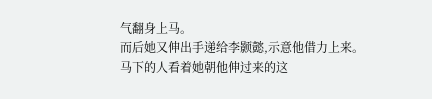气翻身上马。
而后她又伸出手递给李颢懿,示意他借力上来。
马下的人看着她朝他伸过来的这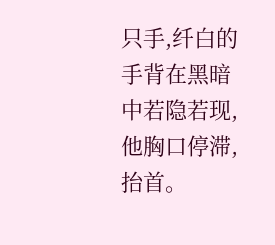只手,纤白的手背在黑暗中若隐若现,他胸口停滞,抬首。